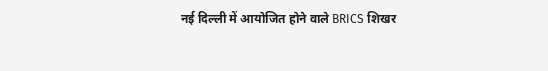नई दिल्ली में आयोजित होने वाले BRICS शिखर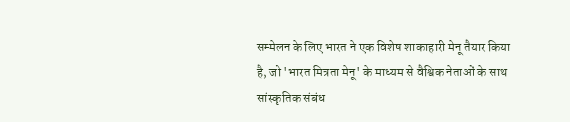सम्मेलन के लिए भारत ने एक विशेष शाकाहारी मेनू तैयार किया है, जो 'भारत मित्रता मेनू' के माध्यम से वैश्विक नेताओं के साथ सांस्कृतिक संबंध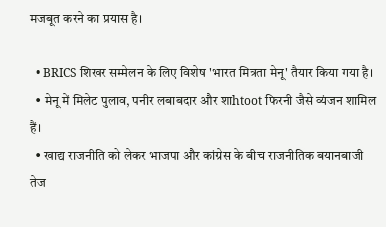मजबूत करने का प्रयास है।

  • BRICS शिखर सम्मेलन के लिए विशेष 'भारत मित्रता मेनू' तैयार किया गया है।
  • मेनू में मिलेट पुलाव, पनीर लबाबदार और शाhtoot फिरनी जैसे व्यंजन शामिल हैं।
  • खाद्य राजनीति को लेकर भाजपा और कांग्रेस के बीच राजनीतिक बयानबाजी तेज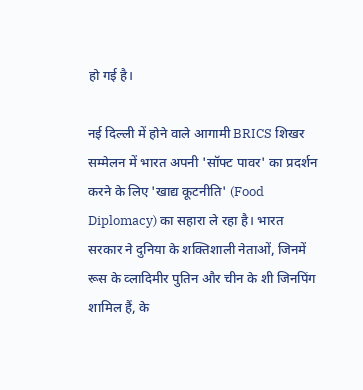हो गई है।

नई दिल्ली में होने वाले आगामी BRICS शिखर सम्मेलन में भारत अपनी 'सॉफ्ट पावर' का प्रदर्शन करने के लिए 'खाद्य कूटनीति' (Food Diplomacy) का सहारा ले रहा है। भारत सरकार ने दुनिया के शक्तिशाली नेताओं, जिनमें रूस के व्लादिमीर पुतिन और चीन के शी जिनपिंग शामिल हैं, के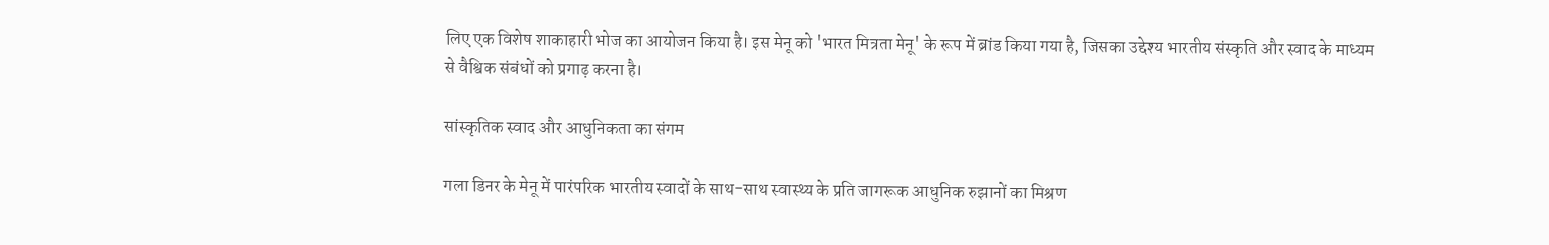लिए एक विशेष शाकाहारी भोज का आयोजन किया है। इस मेनू को 'भारत मित्रता मेनू' के रूप में ब्रांड किया गया है, जिसका उद्देश्य भारतीय संस्कृति और स्वाद के माध्यम से वैश्विक संबंधों को प्रगाढ़ करना है।

सांस्कृतिक स्वाद और आधुनिकता का संगम

गला डिनर के मेनू में पारंपरिक भारतीय स्वादों के साथ-साथ स्वास्थ्य के प्रति जागरूक आधुनिक रुझानों का मिश्रण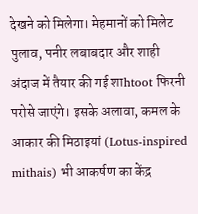देखने को मिलेगा। मेहमानों को मिलेट पुलाव, पनीर लबाबदार और शाही अंदाज में तैयार की गई शाhtoot फिरनी परोसे जाएंगे। इसके अलावा, कमल के आकार की मिठाइयां (Lotus-inspired mithais) भी आकर्षण का केंद्र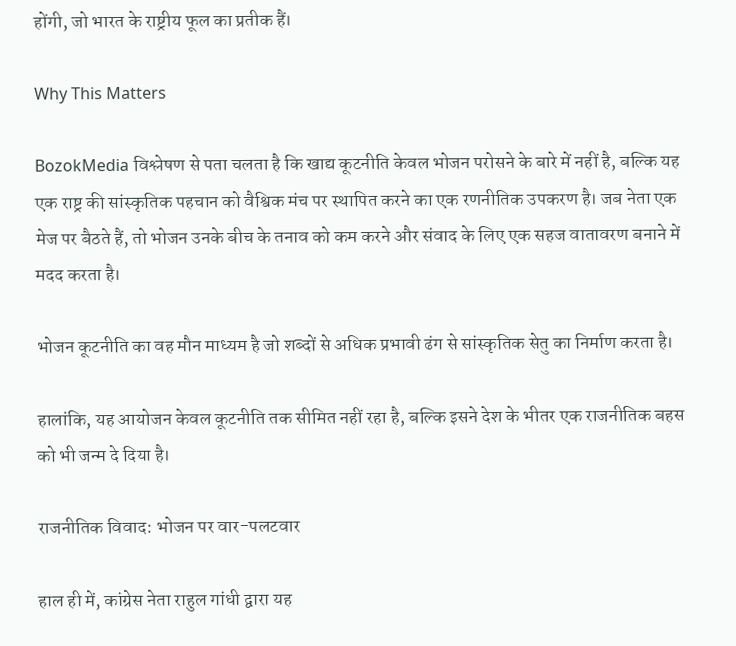होंगी, जो भारत के राष्ट्रीय फूल का प्रतीक हैं।

Why This Matters

BozokMedia विश्लेषण से पता चलता है कि खाद्य कूटनीति केवल भोजन परोसने के बारे में नहीं है, बल्कि यह एक राष्ट्र की सांस्कृतिक पहचान को वैश्विक मंच पर स्थापित करने का एक रणनीतिक उपकरण है। जब नेता एक मेज पर बैठते हैं, तो भोजन उनके बीच के तनाव को कम करने और संवाद के लिए एक सहज वातावरण बनाने में मदद करता है।

भोजन कूटनीति का वह मौन माध्यम है जो शब्दों से अधिक प्रभावी ढंग से सांस्कृतिक सेतु का निर्माण करता है।

हालांकि, यह आयोजन केवल कूटनीति तक सीमित नहीं रहा है, बल्कि इसने देश के भीतर एक राजनीतिक बहस को भी जन्म दे दिया है।

राजनीतिक विवाद: भोजन पर वार-पलटवार

हाल ही में, कांग्रेस नेता राहुल गांधी द्वारा यह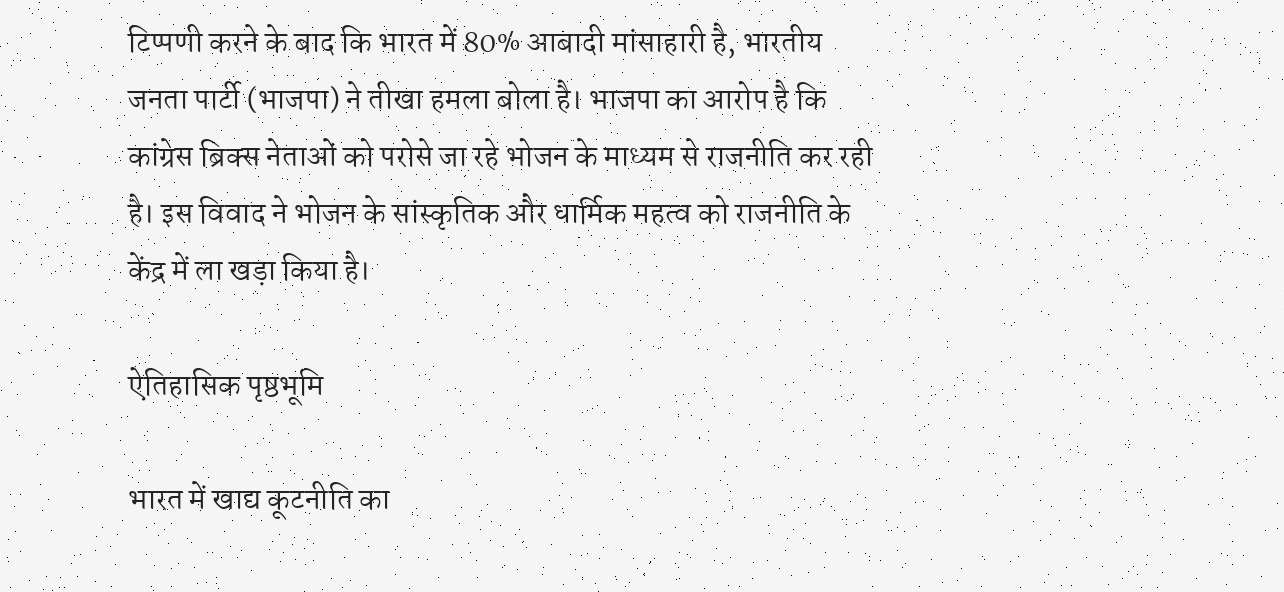टिप्पणी करने के बाद कि भारत में 80% आबादी मांसाहारी है, भारतीय जनता पार्टी (भाजपा) ने तीखा हमला बोला है। भाजपा का आरोप है कि कांग्रेस ब्रिक्स नेताओं को परोसे जा रहे भोजन के माध्यम से राजनीति कर रही है। इस विवाद ने भोजन के सांस्कृतिक और धार्मिक महत्व को राजनीति के केंद्र में ला खड़ा किया है।

ऐतिहासिक पृष्ठभूमि

भारत में खाद्य कूटनीति का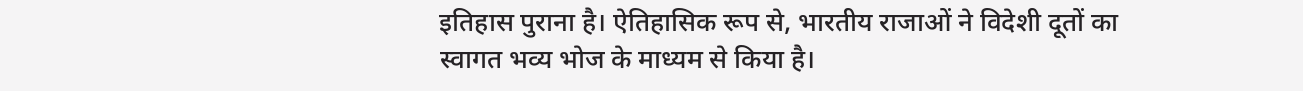इतिहास पुराना है। ऐतिहासिक रूप से, भारतीय राजाओं ने विदेशी दूतों का स्वागत भव्य भोज के माध्यम से किया है।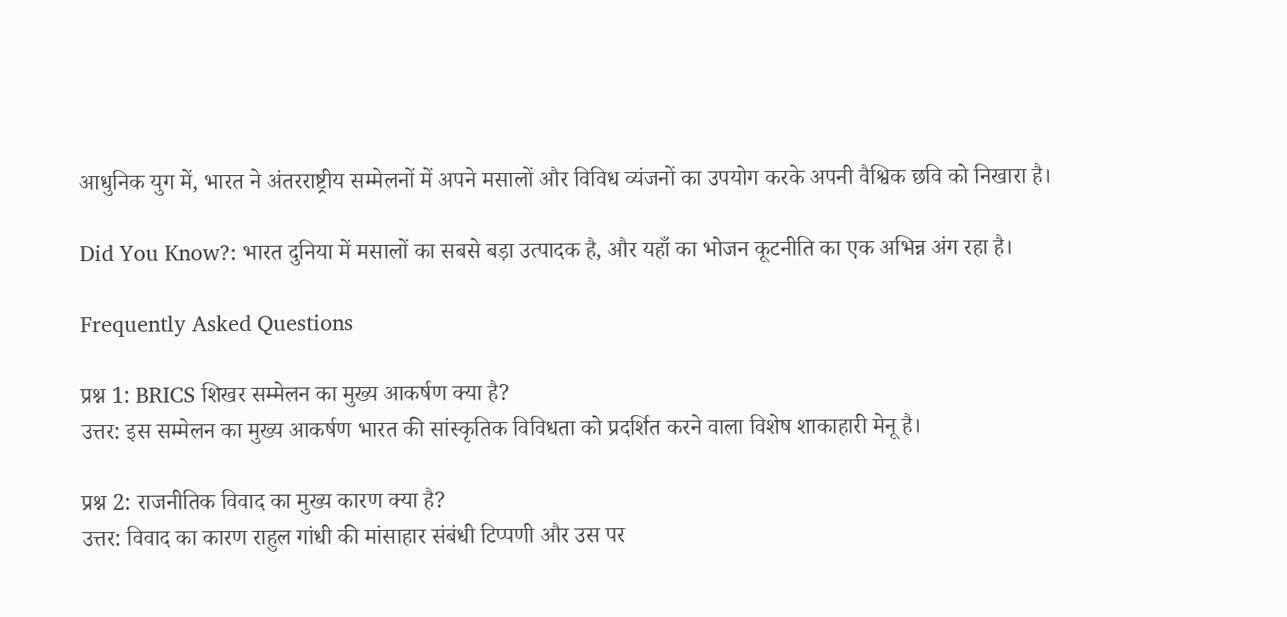आधुनिक युग में, भारत ने अंतरराष्ट्रीय सम्मेलनों में अपने मसालों और विविध व्यंजनों का उपयोग करके अपनी वैश्विक छवि को निखारा है।

Did You Know?: भारत दुनिया में मसालों का सबसे बड़ा उत्पादक है, और यहाँ का भोजन कूटनीति का एक अभिन्न अंग रहा है।

Frequently Asked Questions

प्रश्न 1: BRICS शिखर सम्मेलन का मुख्य आकर्षण क्या है?
उत्तर: इस सम्मेलन का मुख्य आकर्षण भारत की सांस्कृतिक विविधता को प्रदर्शित करने वाला विशेष शाकाहारी मेनू है।

प्रश्न 2: राजनीतिक विवाद का मुख्य कारण क्या है?
उत्तर: विवाद का कारण राहुल गांधी की मांसाहार संबंधी टिप्पणी और उस पर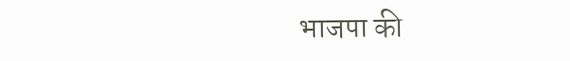भाजपा की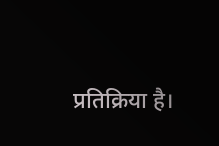प्रतिक्रिया है।